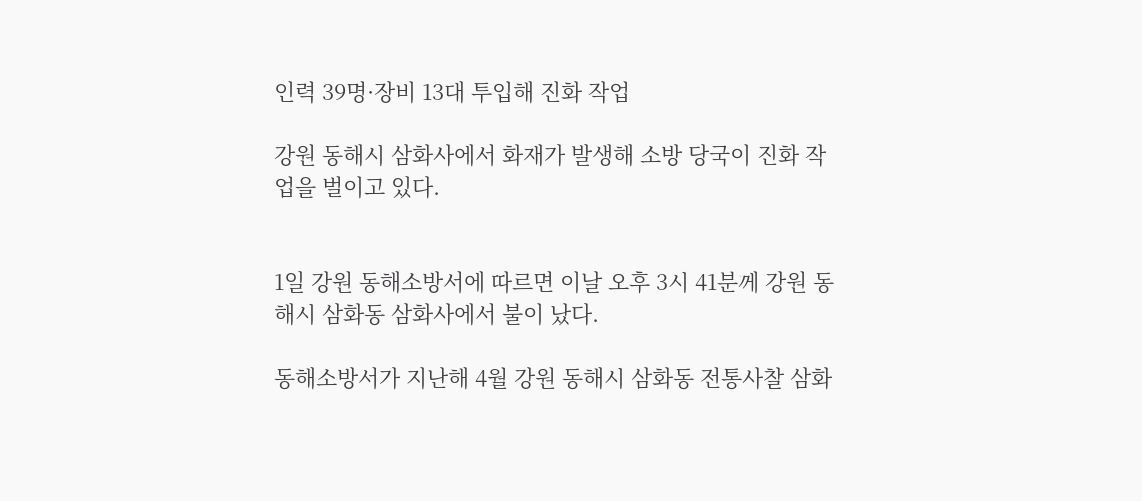인력 39명·장비 13대 투입해 진화 작업

강원 동해시 삼화사에서 화재가 발생해 소방 당국이 진화 작업을 벌이고 있다.


1일 강원 동해소방서에 따르면 이날 오후 3시 41분께 강원 동해시 삼화동 삼화사에서 불이 났다.

동해소방서가 지난해 4월 강원 동해시 삼화동 전통사찰 삼화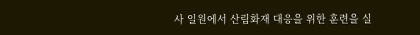사 일원에서 산림화재 대응을 위한 훈련을 실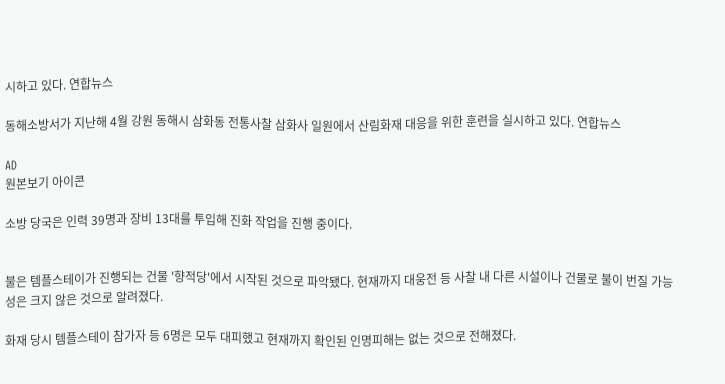시하고 있다. 연합뉴스

동해소방서가 지난해 4월 강원 동해시 삼화동 전통사찰 삼화사 일원에서 산림화재 대응을 위한 훈련을 실시하고 있다. 연합뉴스

AD
원본보기 아이콘

소방 당국은 인력 39명과 장비 13대를 투입해 진화 작업을 진행 중이다.


불은 템플스테이가 진행되는 건물 '향적당'에서 시작된 것으로 파악됐다. 현재까지 대웅전 등 사찰 내 다른 시설이나 건물로 불이 번질 가능성은 크지 않은 것으로 알려졌다.

화재 당시 템플스테이 참가자 등 6명은 모두 대피했고 현재까지 확인된 인명피해는 없는 것으로 전해졌다.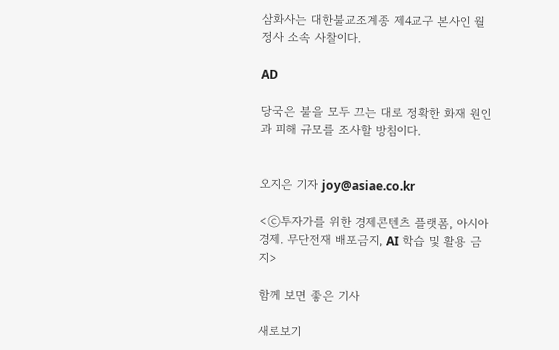삼화사는 대한불교조계종 제4교구 본사인 월정사 소속 사찰이다.

AD

당국은 불을 모두 끄는 대로 정확한 화재 원인과 피해 규모를 조사할 방침이다.


오지은 기자 joy@asiae.co.kr

<ⓒ투자가를 위한 경제콘텐츠 플랫폼, 아시아경제. 무단전재 배포금지, AI 학습 및 활용 금지>

함께 보면 좋은 기사

새로보기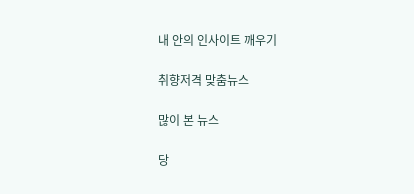내 안의 인사이트 깨우기

취향저격 맞춤뉴스

많이 본 뉴스

당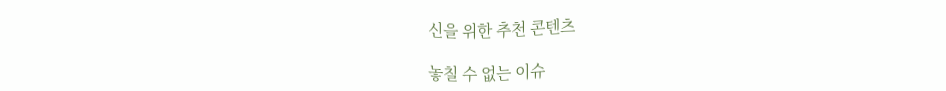신을 위한 추천 콘텐츠

놓칠 수 없는 이슈